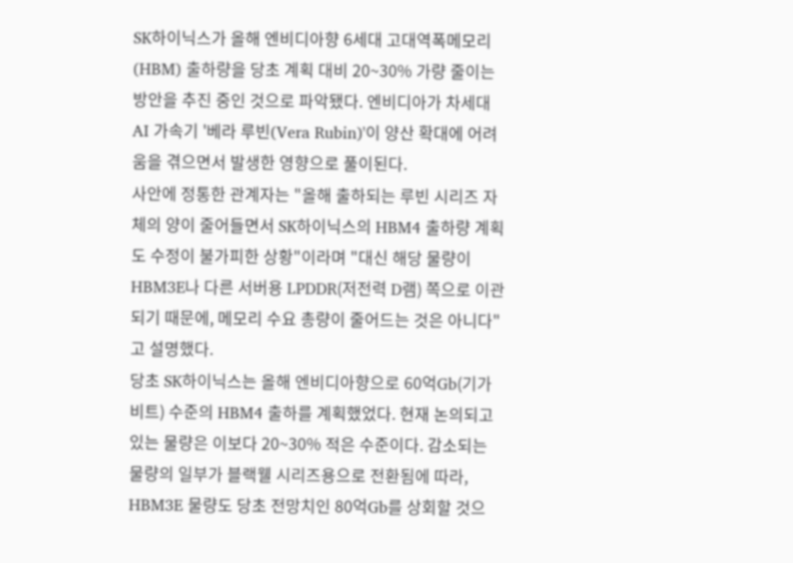SK하이닉스가 올해 엔비디아향 6세대 고대역폭메모리(HBM) 출하량을 당초 계획 대비 20~30% 가량 줄이는 방안을 추진 중인 것으로 파악됐다. 엔비디아가 차세대 AI 가속기 '베라 루빈(Vera Rubin)'이 양산 확대에 어려움을 겪으면서 발생한 영향으로 풀이된다.
사안에 정통한 관계자는 "올해 출하되는 루빈 시리즈 자체의 양이 줄어들면서 SK하이닉스의 HBM4 출하량 계획도 수정이 불가피한 상황"이라며 "대신 해당 물량이 HBM3E나 다른 서버용 LPDDR(저전력 D램) 쪽으로 이관되기 때문에, 메모리 수요 총량이 줄어드는 것은 아니다"고 설명했다.
당초 SK하이닉스는 올해 엔비디아향으로 60억Gb(기가비트) 수준의 HBM4 출하를 계획했었다. 현재 논의되고 있는 물량은 이보다 20~30% 적은 수준이다. 감소되는 물량의 일부가 블랙웰 시리즈용으로 전환됨에 따라, HBM3E 물량도 당초 전망치인 80억Gb를 상회할 것으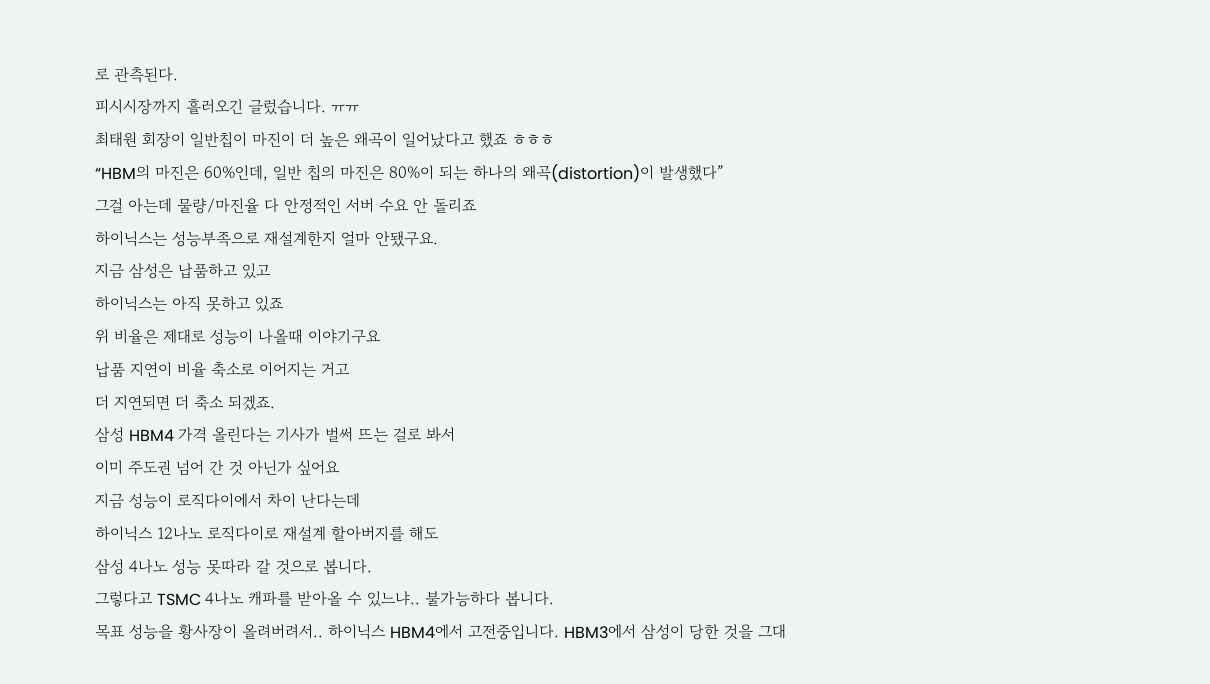로 관측된다.
피시시장까지 흘러오긴 글렀습니다. ㅠㅠ
최태원 회장이 일반칩이 마진이 더 높은 왜곡이 일어났다고 했죠 ㅎㅎㅎ
“HBM의 마진은 60%인데, 일반 칩의 마진은 80%이 되는 하나의 왜곡(distortion)이 발생했다”
그걸 아는데 물량/마진율 다 안정적인 서버 수요 안 돌리죠
하이닉스는 성능부족으로 재설계한지 얼마 안됐구요.
지금 삼성은 납품하고 있고
하이닉스는 아직 못하고 있죠
위 비율은 제대로 성능이 나올때 이야기구요
납품 지연이 비율 축소로 이어지는 거고
더 지연되면 더 축소 되겠죠.
삼성 HBM4 가격 올린다는 기사가 벌써 뜨는 걸로 봐서
이미 주도권 넘어 간 것 아닌가 싶어요
지금 성능이 로직다이에서 차이 난다는데
하이닉스 12나노 로직다이로 재설계 할아버지를 해도
삼성 4나노 성능 못따라 갈 것으로 봅니다.
그렇다고 TSMC 4나노 캐파를 받아올 수 있느냐.. 불가능하다 봅니다.
목표 성능을 황사장이 올려버려서.. 하이닉스 HBM4에서 고전중입니다. HBM3에서 삼성이 당한 것을 그대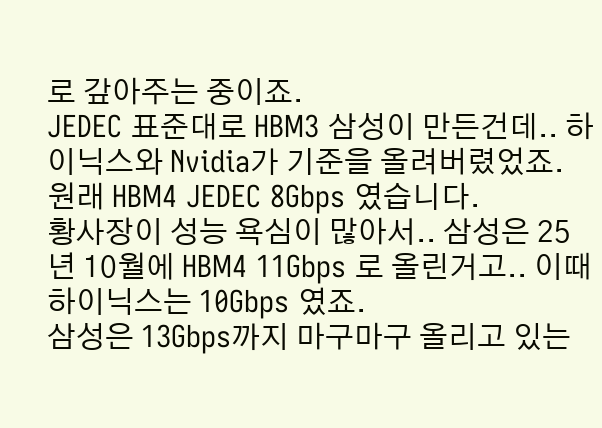로 갚아주는 중이죠.
JEDEC 표준대로 HBM3 삼성이 만든건데.. 하이닉스와 Nvidia가 기준을 올려버렸었죠.
원래 HBM4 JEDEC 8Gbps 였습니다.
황사장이 성능 욕심이 많아서.. 삼성은 25년 10월에 HBM4 11Gbps 로 올린거고.. 이때 하이닉스는 10Gbps 였죠.
삼성은 13Gbps까지 마구마구 올리고 있는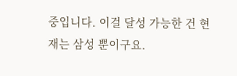중입니다. 이걸 달성 가능한 건 현재는 삼성 뿐이구요.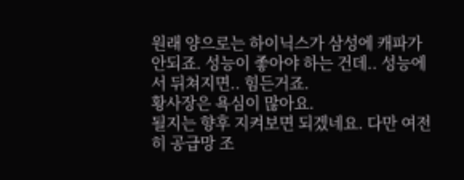원래 양으로는 하이닉스가 삼성에 캐파가 안되죠. 성능이 좋아야 하는 건데.. 성능에서 뒤쳐지면.. 힘든거죠.
황사장은 욕심이 많아요.
될지는 향후 지켜보면 되겠네요. 다만 여전히 공급망 조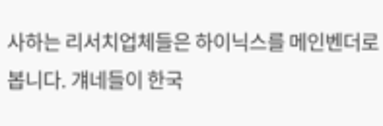사하는 리서치업체들은 하이닉스를 메인벤더로 봅니다. 걔네들이 한국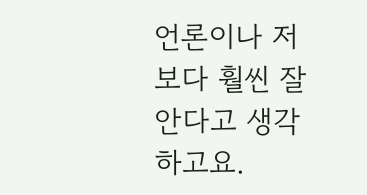언론이나 저보다 훨씬 잘 안다고 생각하고요.